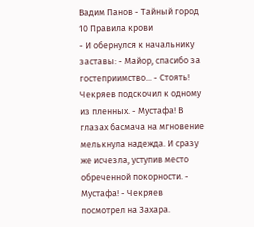Вадим Панов - Тайный город 10 Правила крови
- И обернулся к начальнику заставы: - Майор, спасибо за гостеприимство... - Стоять! Чекряев подскочил к одному из пленных. - Мустафа! В глазах басмача на мгновение мелькнула надежда. И сразу же исчезла, уступив место обреченной покорности. - Мустафа! - Чекряев посмотрел на Захара.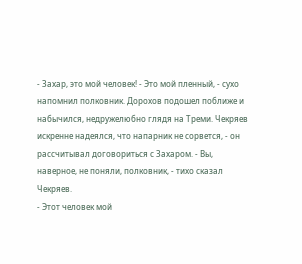- Захар, это мой человек! - Это мой пленный, - сухо напомнил полковник. Дорохов подошел поближе и набычился, недружелюбно глядя на Треми. Чекряев искренне надеялся, что напарник не сорвется, - он рассчитывал договориться с Захаром. - Вы, наверное, не поняли, полковник, - тихо сказал Чекряев.
- Этот человек мой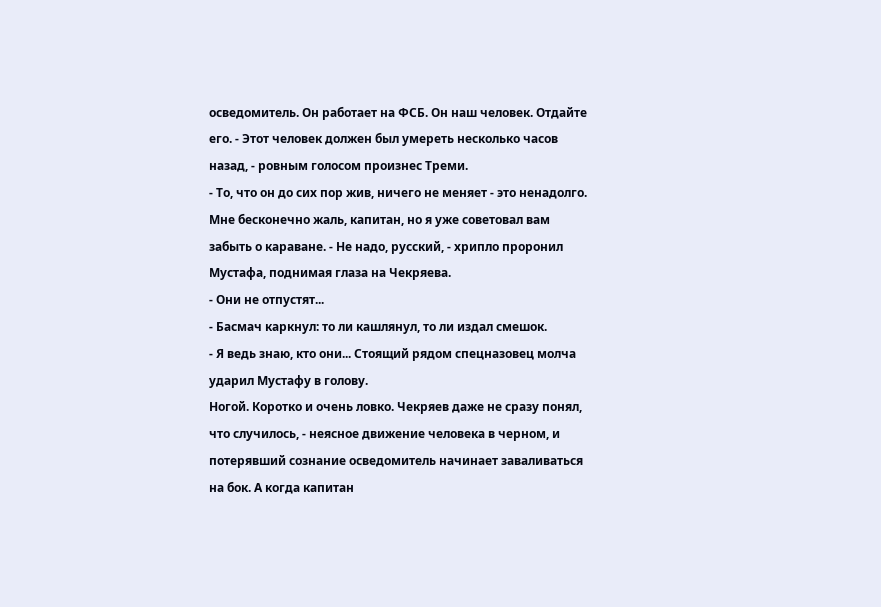осведомитель. Он работает на ФСБ. Он наш человек. Отдайте его. - Этот человек должен был умереть несколько часов назад, - ровным голосом произнес Треми.
- То, что он до сих пор жив, ничего не меняет - это ненадолго. Мне бесконечно жаль, капитан, но я уже советовал вам забыть о караване. - Не надо, русский, - хрипло проронил Мустафа, поднимая глаза на Чекряева.
- Они не отпустят...
- Басмач каркнул: то ли кашлянул, то ли издал смешок.
- Я ведь знаю, кто они... Стоящий рядом спецназовец молча ударил Мустафу в голову.
Ногой. Коротко и очень ловко. Чекряев даже не сразу понял, что случилось, - неясное движение человека в черном, и потерявший сознание осведомитель начинает заваливаться на бок. А когда капитан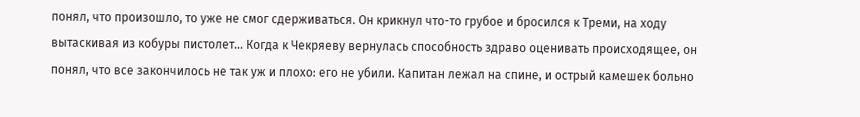понял, что произошло, то уже не смог сдерживаться. Он крикнул что-то грубое и бросился к Треми, на ходу вытаскивая из кобуры пистолет... Когда к Чекряеву вернулась способность здраво оценивать происходящее, он понял, что все закончилось не так уж и плохо: его не убили. Капитан лежал на спине, и острый камешек больно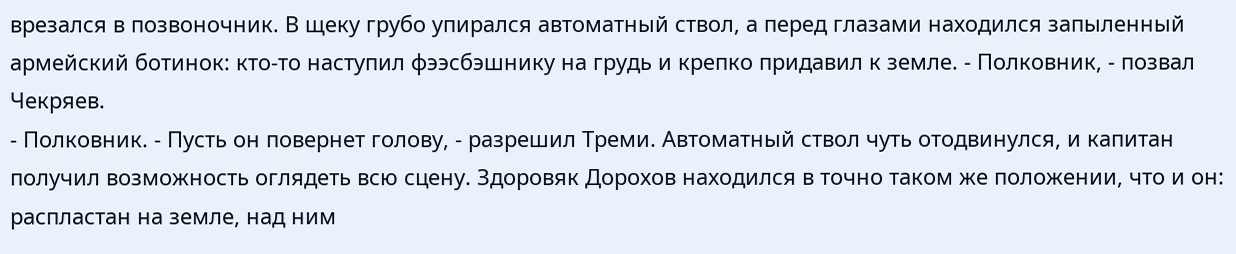врезался в позвоночник. В щеку грубо упирался автоматный ствол, а перед глазами находился запыленный армейский ботинок: кто-то наступил фээсбэшнику на грудь и крепко придавил к земле. - Полковник, - позвал Чекряев.
- Полковник. - Пусть он повернет голову, - разрешил Треми. Автоматный ствол чуть отодвинулся, и капитан получил возможность оглядеть всю сцену. Здоровяк Дорохов находился в точно таком же положении, что и он: распластан на земле, над ним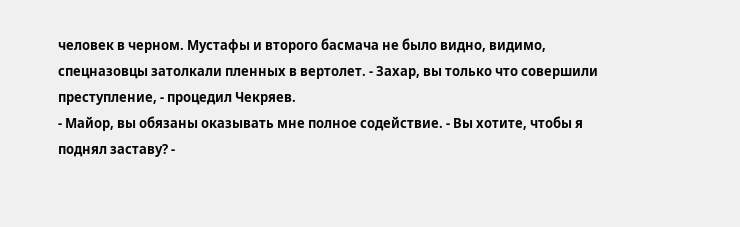человек в черном. Мустафы и второго басмача не было видно, видимо, спецназовцы затолкали пленных в вертолет. - Захар, вы только что совершили преступление, - процедил Чекряев.
- Майор, вы обязаны оказывать мне полное содействие. - Вы хотите, чтобы я поднял заставу? -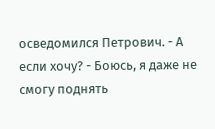осведомился Петрович. - А если хочу? - Боюсь, я даже не смогу поднять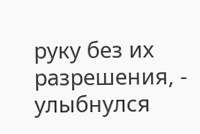руку без их разрешения, - улыбнулся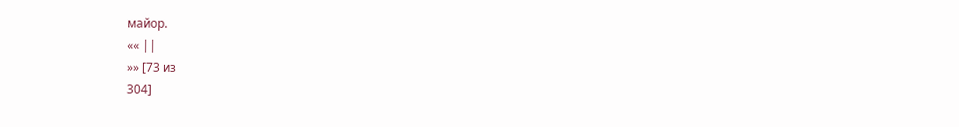майор.
«« ||
»» [73 из
304]